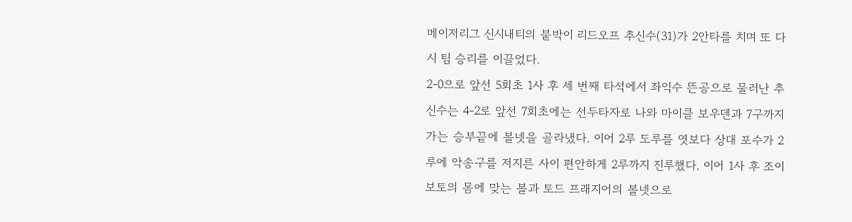메이저리그 신시내티의 붙박이 리드오프 추신수(31)가 2안타를 치며 또 다시 팀 승리를 이끌었다.
2-0으로 앞선 5회초 1사 후 세 번째 타석에서 좌익수 뜬공으로 물러난 추신수는 4-2로 앞선 7회초에는 선두타자로 나와 마이클 보우덴과 7구까지 가는 승부끝에 볼넷을 골라냈다. 이어 2루 도루를 엿보다 상대 포수가 2루에 악송구를 저지른 사이 편안하게 2루까지 진루했다. 이어 1사 후 조이 보토의 몸에 맞는 볼과 토드 프래지어의 볼넷으로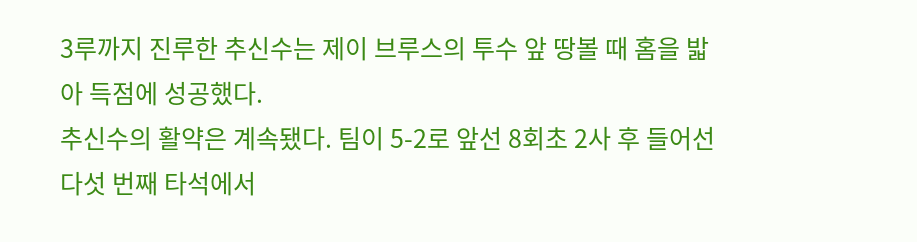3루까지 진루한 추신수는 제이 브루스의 투수 앞 땅볼 때 홈을 밟아 득점에 성공했다.
추신수의 활약은 계속됐다. 팀이 5-2로 앞선 8회초 2사 후 들어선 다섯 번째 타석에서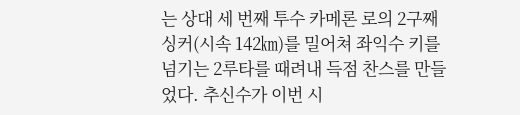는 상대 세 번째 투수 카메론 로의 2구째 싱커(시속 142㎞)를 밀어쳐 좌익수 키를 넘기는 2루타를 때려내 득점 찬스를 만들었다. 추신수가 이번 시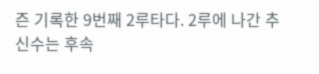즌 기록한 9번째 2루타다. 2루에 나간 추신수는 후속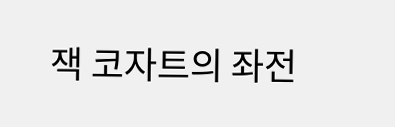잭 코자트의 좌전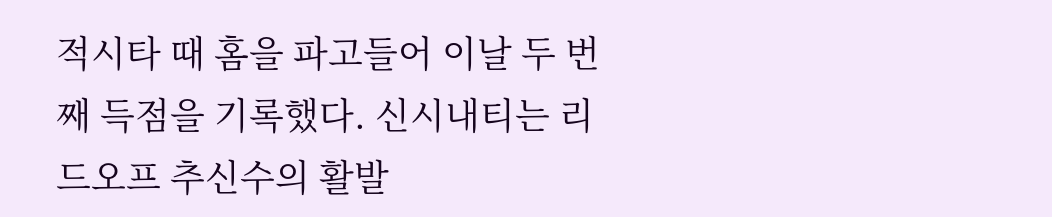적시타 때 홈을 파고들어 이날 두 번째 득점을 기록했다. 신시내티는 리드오프 추신수의 활발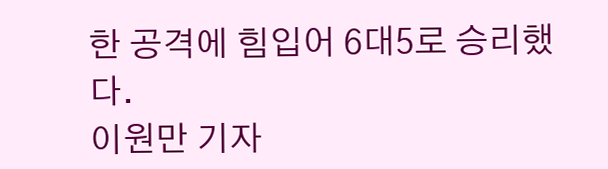한 공격에 힘입어 6대5로 승리했다.
이원만 기자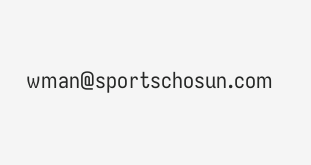wman@sportschosun.com